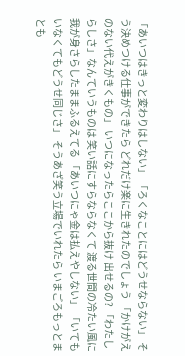「あいつはきっと変わりはしない」 「ろくなことにはどうせならない」 そう決めつける仕事ができたら どれだけ楽に生きれたのでしょう 「かけがえのない代えがきくもの」 いつになったらここから抜け 出せるの? 「わたしらしさ」なんていうものは 笑い話にすらならなくて 渡る世間の冷たい風に 我が身さらしたままふるえてる 「あいつにゃ金は払えやしない」 「いてもいなくてもどうせ同じさ」 そうあざ笑う立場でいれたら いまごろもっとまとも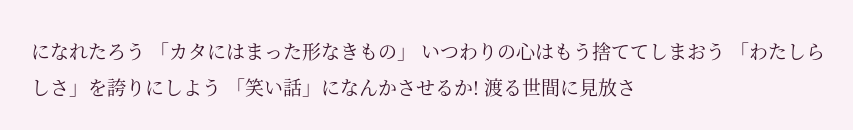になれたろう 「カタにはまった形なきもの」 いつわりの心はもう捨ててしまおう 「わたしらしさ」を誇りにしよう 「笑い話」になんかさせるか! 渡る世間に見放さ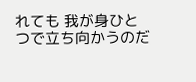れても 我が身ひとつで立ち向かうのだ